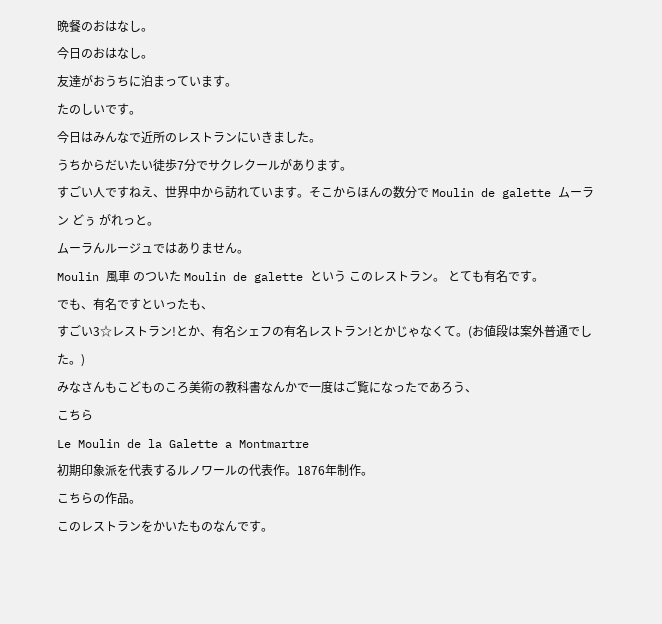晩餐のおはなし。
今日のおはなし。
友達がおうちに泊まっています。
たのしいです。
今日はみんなで近所のレストランにいきました。
うちからだいたい徒歩7分でサクレクールがあります。
すごい人ですねえ、世界中から訪れています。そこからほんの数分で Moulin de galette ムーラン どぅ がれっと。
ムーラんルージュではありません。
Moulin 風車 のついた Moulin de galette という このレストラン。 とても有名です。
でも、有名ですといったも、
すごい3☆レストラン!とか、有名シェフの有名レストラン!とかじゃなくて。(お値段は案外普通でした。)
みなさんもこどものころ美術の教科書なんかで一度はご覧になったであろう、
こちら
Le Moulin de la Galette a Montmartre
初期印象派を代表するルノワールの代表作。1876年制作。
こちらの作品。
このレストランをかいたものなんです。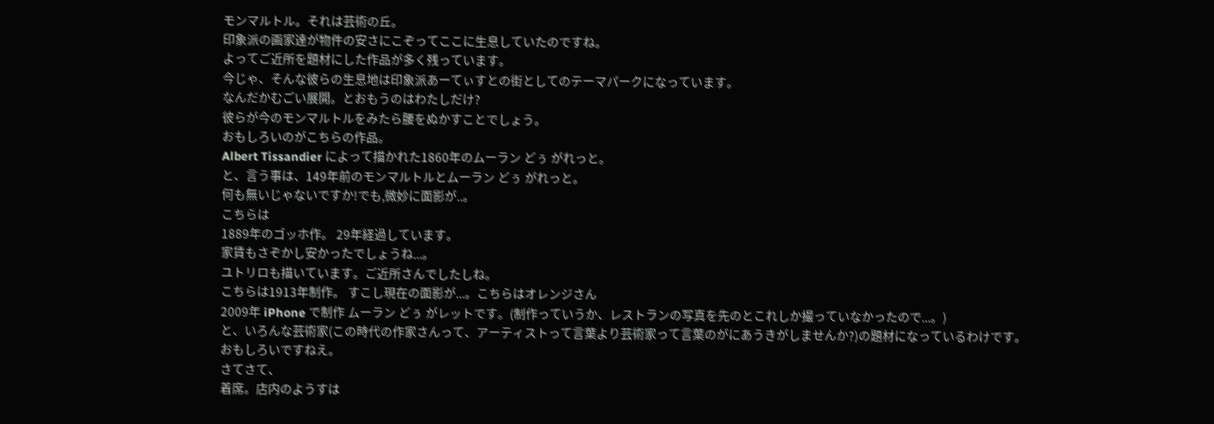モンマルトル。それは芸術の丘。
印象派の画家達が物件の安さにこぞってここに生息していたのですね。
よってご近所を題材にした作品が多く残っています。
今じゃ、そんな彼らの生息地は印象派あーてぃすとの街としてのテーマパークになっています。
なんだかむごい展開。とおもうのはわたしだけ?
彼らが今のモンマルトルをみたら腰をぬかすことでしょう。
おもしろいのがこちらの作品。
Albert Tissandier によって描かれた1860年のムーラン どぅ がれっと。
と、言う事は、149年前のモンマルトルとムーラン どぅ がれっと。
何も無いじゃないですか!でも,微妙に面影が..。
こちらは
1889年のゴッホ作。 29年経過しています。
家賃もさぞかし安かったでしょうね...。
ユトリロも描いています。ご近所さんでしたしね。
こちらは1913年制作。 すこし現在の面影が...。こちらはオレンジさん
2009年 iPhone で制作 ムーラン どぅ がレットです。(制作っていうか、レストランの写真を先のとこれしか撮っていなかったので...。)
と、いろんな芸術家(この時代の作家さんって、アーティストって言葉より芸術家って言葉のがにあうきがしませんか?)の題材になっているわけです。
おもしろいですねえ。
さてさて、
着席。店内のようすは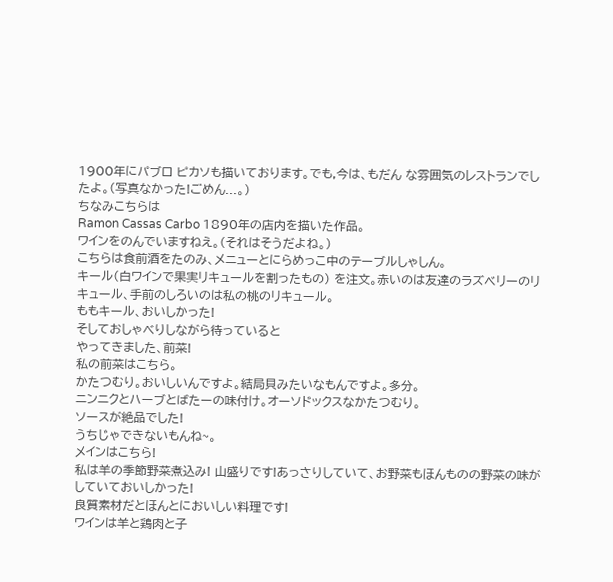1900年にパブロ ピカソも描いております。でも,今は、もだん な雰囲気のレストランでしたよ。(写真なかった!ごめん...。)
ちなみこちらは
Ramon Cassas Carbo 1890年の店内を描いた作品。
ワインをのんでいますねえ。(それはそうだよね。)
こちらは食前酒をたのみ、メニューとにらめっこ中のテーブルしゃしん。
キール(白ワインで果実リキュールを割ったもの) を注文。赤いのは友達のラズベリーのリキュール、手前のしろいのは私の桃のリキュール。
ももキール、おいしかった!
そしておしゃべりしながら待っていると
やってきました、前菜!
私の前菜はこちら。
かたつむり。おいしいんですよ。結局貝みたいなもんですよ。多分。
ニンニクとハーブとばたーの味付け。オーソドックスなかたつむり。
ソースが絶品でした!
うちじゃできないもんね~。
メインはこちら!
私は羊の季節野菜煮込み! 山盛りです!あっさりしていて、お野菜もほんものの野菜の味がしていておいしかった!
良質素材だとほんとにおいしい料理です!
ワインは羊と鶏肉と子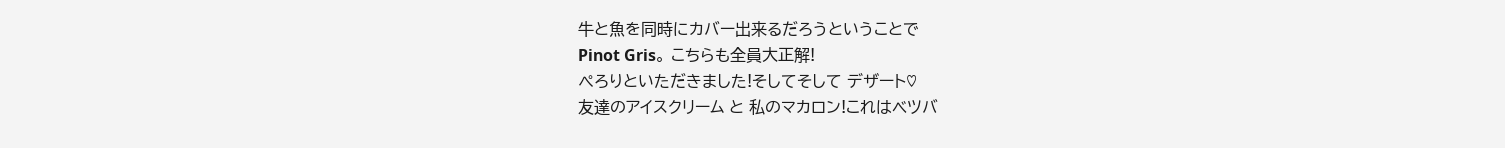牛と魚を同時にカバー出来るだろうということで
Pinot Gris。 こちらも全員大正解!
ぺろりといただきました!そしてそして デザート♡
友達のアイスクリーム と 私のマカロン!これはベツバ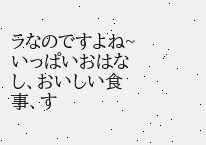ラなのですよね~
いっぱいおはなし、おいしい食事、す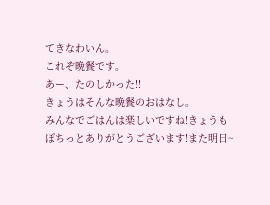てきなわいん。
これぞ晩餐です。
あー、たのしかった!!
きょうはそんな晩餐のおはなし。
みんなでごはんは楽しいですね!きょうもぽちっとありがとうございます!また明日~